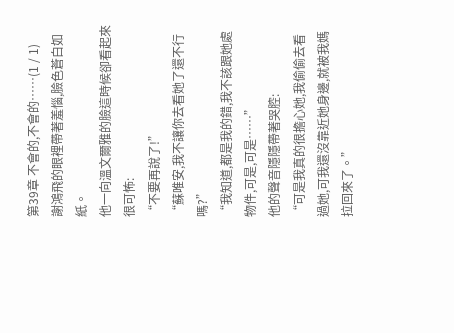第39章 不會的,不會的……(1 / 1)
謝鴻飛的眼裡帶著羞惱,臉色蒼白如紙。
他一向溫文爾雅的臉這時候卻看起來很可怖:
“不要再說了!”
“蘇唯安,我不讓你去看她了還不行嗎?”
“我知道,都是我的錯,我不該跟她處物件,可是,可是……”
他的聲音隱隱帶著哭腔:
“可是我真的很擔心她,我偷偷去看過她,可我還沒靠近她身邊,就被我媽拉回來了。”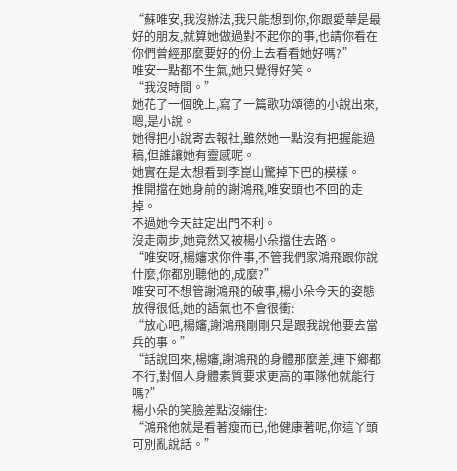“蘇唯安,我沒辦法,我只能想到你,你跟愛華是最好的朋友,就算她做過對不起你的事,也請你看在你們曾經那麼要好的份上去看看她好嗎?”
唯安一點都不生氣,她只覺得好笑。
“我沒時間。”
她花了一個晚上,寫了一篇歌功頌德的小說出來,嗯,是小說。
她得把小說寄去報社,雖然她一點沒有把握能過稿,但誰讓她有靈感呢。
她實在是太想看到李崑山驚掉下巴的模樣。
推開擋在她身前的謝鴻飛,唯安頭也不回的走掉。
不過她今天註定出門不利。
沒走兩步,她竟然又被楊小朵擋住去路。
“唯安呀,楊嬸求你件事,不管我們家鴻飛跟你說什麼,你都別聽他的,成麼?”
唯安可不想管謝鴻飛的破事,楊小朵今天的姿態放得很低,她的語氣也不會很衝:
“放心吧,楊嬸,謝鴻飛剛剛只是跟我說他要去當兵的事。”
“話說回來,楊嬸,謝鴻飛的身體那麼差,連下鄉都不行,對個人身體素質要求更高的軍隊他就能行嗎?”
楊小朵的笑臉差點沒繃住:
“鴻飛他就是看著瘦而已,他健康著呢,你這丫頭可別亂說話。”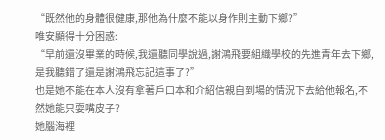“既然他的身體很健康,那他為什麼不能以身作則主動下鄉?”
唯安顯得十分困惑:
“早前還沒畢業的時候,我還聽同學說過,謝鴻飛要組織學校的先進青年去下鄉,是我聽錯了還是謝鴻飛忘記這事了?”
也是她不能在本人沒有拿著戶口本和介紹信親自到場的情況下去給他報名,不然她能只耍嘴皮子?
她腦海裡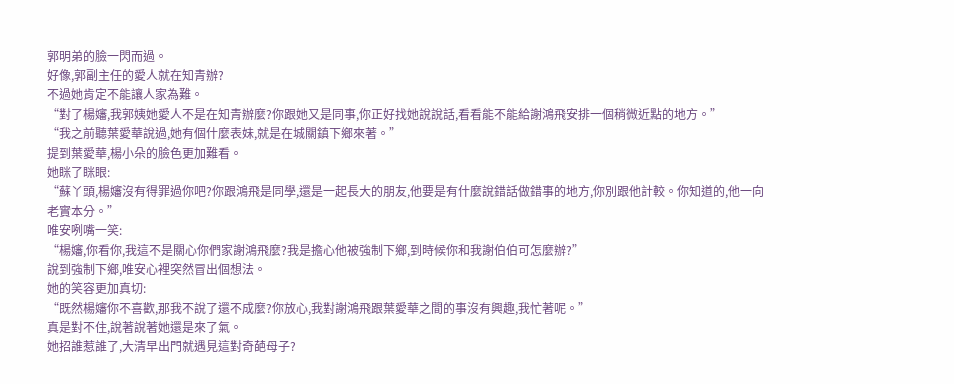郭明弟的臉一閃而過。
好像,郭副主任的愛人就在知青辦?
不過她肯定不能讓人家為難。
“對了楊嬸,我郭姨她愛人不是在知青辦麼?你跟她又是同事,你正好找她說說話,看看能不能給謝鴻飛安排一個稍微近點的地方。”
“我之前聽葉愛華說過,她有個什麼表妹,就是在城關鎮下鄉來著。”
提到葉愛華,楊小朵的臉色更加難看。
她眯了眯眼:
“蘇丫頭,楊嬸沒有得罪過你吧?你跟鴻飛是同學,還是一起長大的朋友,他要是有什麼說錯話做錯事的地方,你別跟他計較。你知道的,他一向老實本分。”
唯安咧嘴一笑:
“楊嬸,你看你,我這不是關心你們家謝鴻飛麼?我是擔心他被強制下鄉,到時候你和我謝伯伯可怎麼辦?”
說到強制下鄉,唯安心裡突然冒出個想法。
她的笑容更加真切:
“既然楊嬸你不喜歡,那我不說了還不成麼?你放心,我對謝鴻飛跟葉愛華之間的事沒有興趣,我忙著呢。”
真是對不住,說著說著她還是來了氣。
她招誰惹誰了,大清早出門就遇見這對奇葩母子?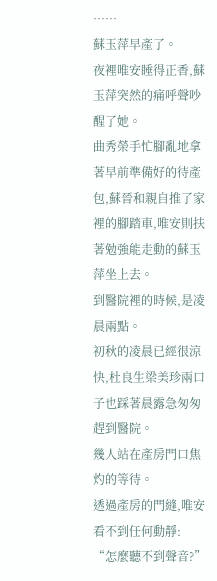……
蘇玉萍早產了。
夜裡唯安睡得正香,蘇玉萍突然的痛呼聲吵醒了她。
曲秀榮手忙腳亂地拿著早前準備好的待產包,蘇晉和親自推了家裡的腳踏車,唯安則扶著勉強能走動的蘇玉萍坐上去。
到醫院裡的時候,是凌晨兩點。
初秋的凌晨已經很涼快,杜良生梁美珍兩口子也踩著晨露急匆匆趕到醫院。
幾人站在產房門口焦灼的等待。
透過產房的門縫,唯安看不到任何動靜:
“怎麼聽不到聲音?”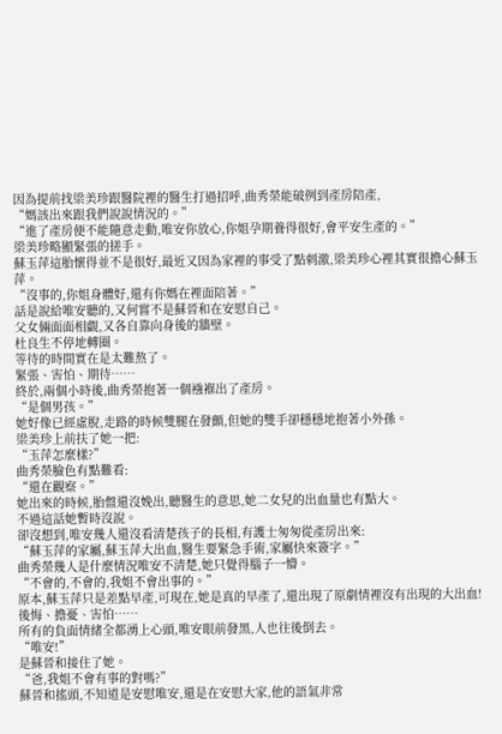因為提前找梁美珍跟醫院裡的醫生打過招呼,曲秀榮能破例到產房陪產,
“媽該出來跟我們說說情況的。”
“進了產房便不能隨意走動,唯安你放心,你姐孕期養得很好,會平安生產的。”
梁美珍略顯緊張的搓手。
蘇玉萍這胎懷得並不是很好,最近又因為家裡的事受了點刺激,梁美珍心裡其實很擔心蘇玉萍。
“沒事的,你姐身體好,還有你媽在裡面陪著。”
話是說給唯安聽的,又何嘗不是蘇晉和在安慰自己。
父女倆面面相覷,又各自靠向身後的牆壁。
杜良生不停地轉圈。
等待的時間實在是太難熬了。
緊張、害怕、期待……
終於,兩個小時後,曲秀榮抱著一個襁褓出了產房。
“是個男孩。”
她好像已經虛脫,走路的時候雙腿在發顫,但她的雙手卻穩穩地抱著小外孫。
梁美珍上前扶了她一把:
“玉萍怎麼樣?”
曲秀榮臉色有點難看:
“還在觀察。”
她出來的時候,胎盤還沒娩出,聽醫生的意思,她二女兒的出血量也有點大。
不過這話她暫時沒說。
卻沒想到,唯安幾人還沒看清楚孩子的長相,有護士匆匆從產房出來:
“蘇玉萍的家屬,蘇玉萍大出血,醫生要緊急手術,家屬快來簽字。”
曲秀榮幾人是什麼情況唯安不清楚,她只覺得腦子一懵。
“不會的,不會的,我姐不會出事的。”
原本,蘇玉萍只是差點早產,可現在,她是真的早產了,還出現了原劇情裡沒有出現的大出血!
後悔、擔憂、害怕……
所有的負面情緒全都湧上心頭,唯安眼前發黑,人也往後倒去。
“唯安!”
是蘇晉和接住了她。
“爸,我姐不會有事的對嗎?”
蘇晉和搖頭,不知道是安慰唯安,還是在安慰大家,他的語氣非常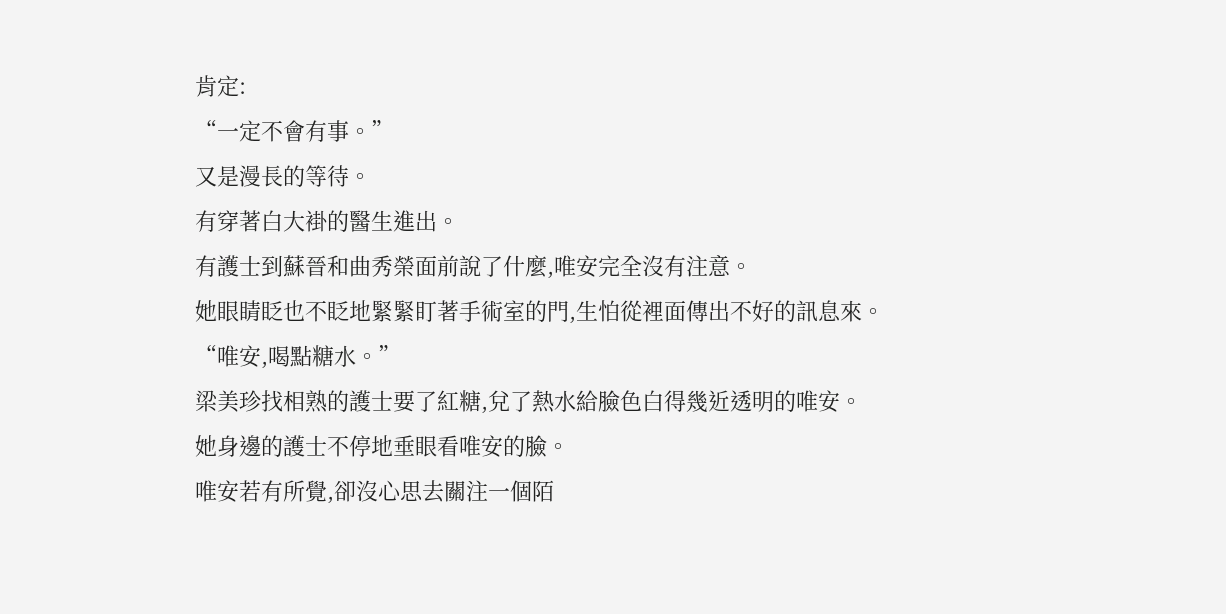肯定:
“一定不會有事。”
又是漫長的等待。
有穿著白大褂的醫生進出。
有護士到蘇晉和曲秀榮面前說了什麼,唯安完全沒有注意。
她眼睛眨也不眨地緊緊盯著手術室的門,生怕從裡面傳出不好的訊息來。
“唯安,喝點糖水。”
梁美珍找相熟的護士要了紅糖,兌了熱水給臉色白得幾近透明的唯安。
她身邊的護士不停地垂眼看唯安的臉。
唯安若有所覺,卻沒心思去關注一個陌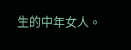生的中年女人。